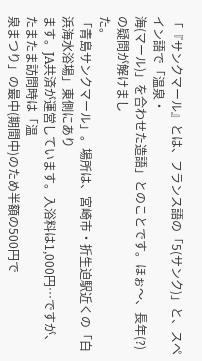「『サンクマール』とは、フランス語の「5(サンク)」と、スペイン語で「温泉・
海(マール)」を合わせた造語」とのことです。ほぉ〜、長年(?)の疑問が解けまし
た。
「青島サンクマール」。場所は、宮崎市・折生迫駅近くの「白浜海水浴場」東側にあり
ます。JA共済が運営しています。入浴料は1,000円…ですが、たまたま訪問時は「温
泉まつり」の最中(期間中)のため半額の500円で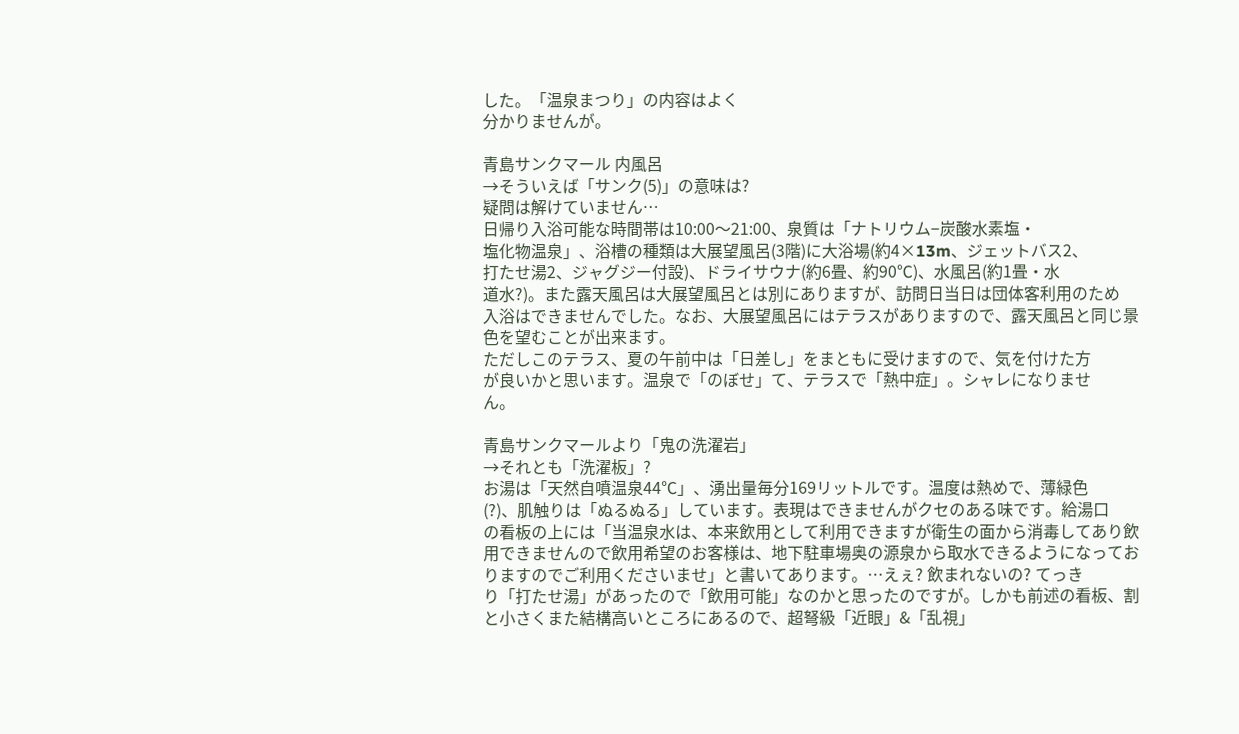した。「温泉まつり」の内容はよく
分かりませんが。

青島サンクマール 内風呂
→そういえば「サンク(5)」の意味は?
疑問は解けていません…
日帰り入浴可能な時間帯は10:00〜21:00、泉質は「ナトリウム−炭酸水素塩・
塩化物温泉」、浴槽の種類は大展望風呂(3階)に大浴場(約4×13m、ジェットバス2、
打たせ湯2、ジャグジー付設)、ドライサウナ(約6畳、約90℃)、水風呂(約1畳・水
道水?)。また露天風呂は大展望風呂とは別にありますが、訪問日当日は団体客利用のため
入浴はできませんでした。なお、大展望風呂にはテラスがありますので、露天風呂と同じ景
色を望むことが出来ます。
ただしこのテラス、夏の午前中は「日差し」をまともに受けますので、気を付けた方
が良いかと思います。温泉で「のぼせ」て、テラスで「熱中症」。シャレになりませ
ん。

青島サンクマールより「鬼の洗濯岩」
→それとも「洗濯板」?
お湯は「天然自噴温泉44℃」、湧出量毎分169リットルです。温度は熱めで、薄緑色
(?)、肌触りは「ぬるぬる」しています。表現はできませんがクセのある味です。給湯口
の看板の上には「当温泉水は、本来飲用として利用できますが衛生の面から消毒してあり飲
用できませんので飲用希望のお客様は、地下駐車場奥の源泉から取水できるようになってお
りますのでご利用くださいませ」と書いてあります。…えぇ? 飲まれないの? てっき
り「打たせ湯」があったので「飲用可能」なのかと思ったのですが。しかも前述の看板、割
と小さくまた結構高いところにあるので、超弩級「近眼」&「乱視」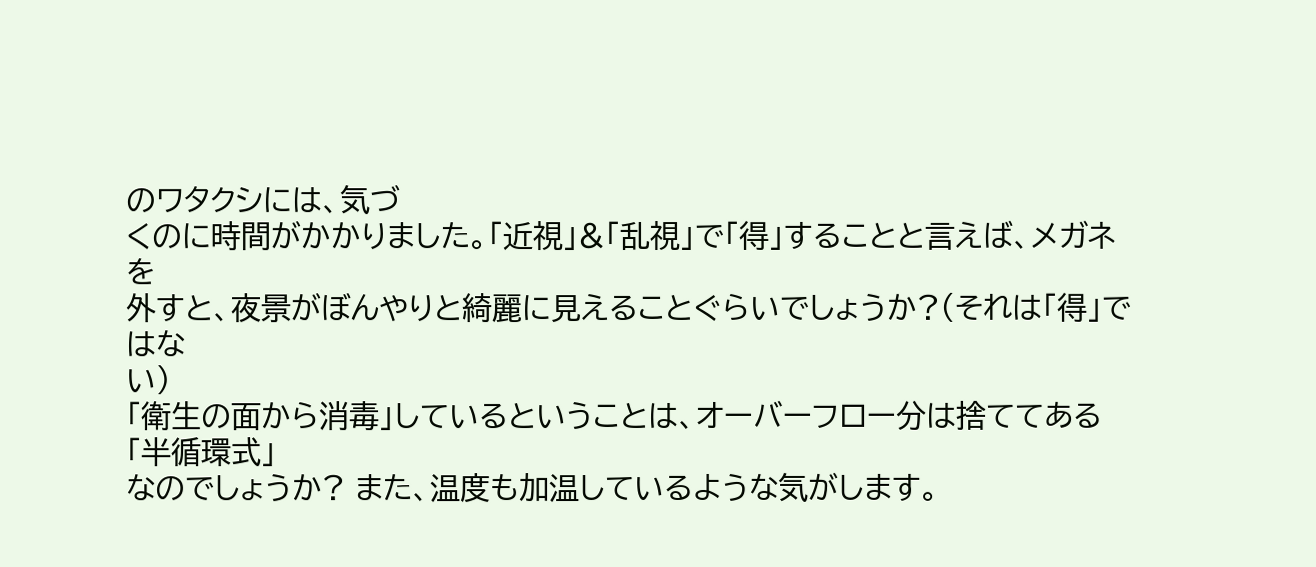のワタクシには、気づ
くのに時間がかかりました。「近視」&「乱視」で「得」することと言えば、メガネを
外すと、夜景がぼんやりと綺麗に見えることぐらいでしょうか?(それは「得」ではな
い)
「衛生の面から消毒」しているということは、オーバーフロー分は捨ててある「半循環式」
なのでしょうか? また、温度も加温しているような気がします。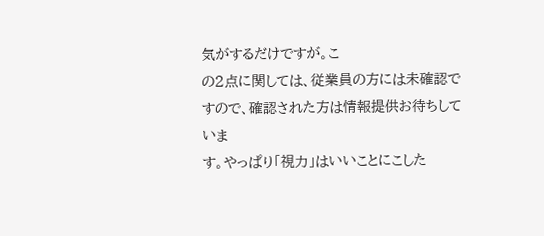気がするだけですが。こ
の2点に関しては、従業員の方には未確認ですので、確認された方は情報提供お待ちしていま
す。やっぱり「視力」はいいことにこした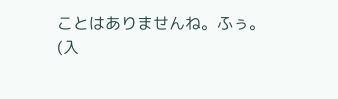ことはありませんね。ふぅ。
(入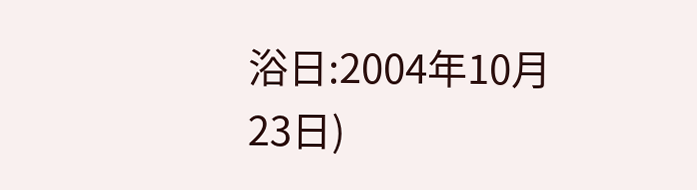浴日:2004年10月23日)